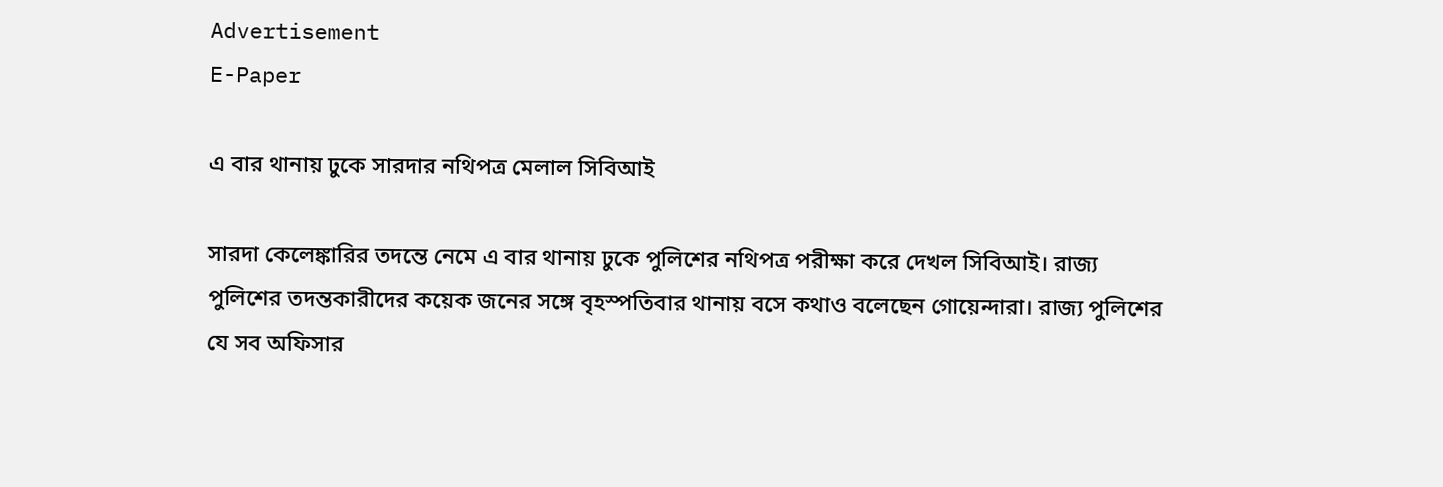Advertisement
E-Paper

এ বার থানায় ঢুকে সারদার নথিপত্র মেলাল সিবিআই

সারদা কেলেঙ্কারির তদন্তে নেমে এ বার থানায় ঢুকে পুলিশের নথিপত্র পরীক্ষা করে দেখল সিবিআই। রাজ্য পুলিশের তদন্তকারীদের কয়েক জনের সঙ্গে বৃহস্পতিবার থানায় বসে কথাও বলেছেন গোয়েন্দারা। রাজ্য পুলিশের যে সব অফিসার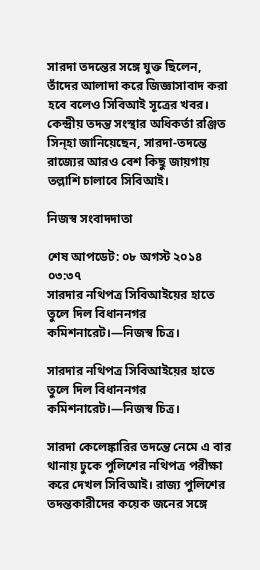সারদা তদন্তের সঙ্গে যুক্ত ছিলেন, তাঁদের আলাদা করে জিজ্ঞাসাবাদ করা হবে বলেও সিবিআই সূত্রের খবর। কেন্দ্রীয় তদন্ত সংস্থার অধিকর্তা রঞ্জিত সিন্হা জানিয়েছেন, সারদা-তদন্তে রাজ্যের আরও বেশ কিছু জায়গায় তল্লাশি চালাবে সিবিআই।

নিজস্ব সংবাদদাতা

শেষ আপডেট: ০৮ অগস্ট ২০১৪ ০৩:৩৭
সারদার নথিপত্র সিবিআইয়ের হাতে তুলে দিল বিধাননগর কমিশনারেট।—নিজস্ব চিত্র।

সারদার নথিপত্র সিবিআইয়ের হাতে তুলে দিল বিধাননগর কমিশনারেট।—নিজস্ব চিত্র।

সারদা কেলেঙ্কারির তদন্তে নেমে এ বার থানায় ঢুকে পুলিশের নথিপত্র পরীক্ষা করে দেখল সিবিআই। রাজ্য পুলিশের তদন্তকারীদের কয়েক জনের সঙ্গে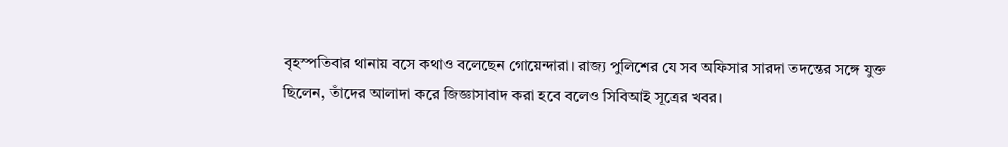বৃহস্পতিবার থানায় বসে কথাও বলেছেন গোয়েন্দারা। রাজ্য পুলিশের যে সব অফিসার সারদা তদন্তের সঙ্গে যুক্ত ছিলেন, তাঁদের আলাদা করে জিজ্ঞাসাবাদ করা হবে বলেও সিবিআই সূত্রের খবর।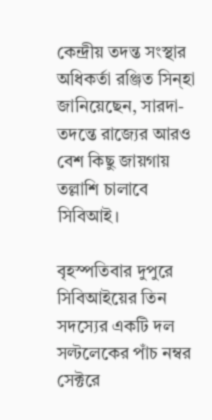কেন্দ্রীয় তদন্ত সংস্থার অধিকর্তা রঞ্জিত সিন্হা জানিয়েছেন, সারদা-তদন্তে রাজ্যের আরও বেশ কিছু জায়গায় তল্লাশি চালাবে সিবিআই।

বৃহস্পতিবার দুপুরে সিবিআইয়ের তিন সদস্যের একটি দল সল্টলেকের পাঁচ নম্বর সেক্টরে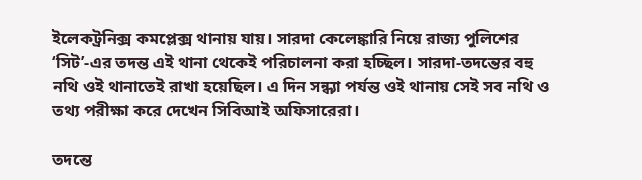ইলেকট্রনিক্স কমপ্লেক্স থানায় যায়। সারদা কেলেঙ্কারি নিয়ে রাজ্য পুলিশের ‘সিট’-এর তদন্ত এই থানা থেকেই পরিচালনা করা হচ্ছিল। সারদা-তদন্তের বহু নথি ওই থানাতেই রাখা হয়েছিল। এ দিন সন্ধ্যা পর্যন্ত ওই থানায় সেই সব নথি ও তথ্য পরীক্ষা করে দেখেন সিবিআই অফিসারেরা।

তদন্তে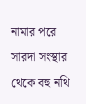নামার পরে সারদা সংস্থার থেকে বহু নথি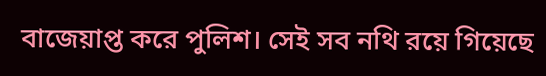বাজেয়াপ্ত করে পুলিশ। সেই সব নথি রয়ে গিয়েছে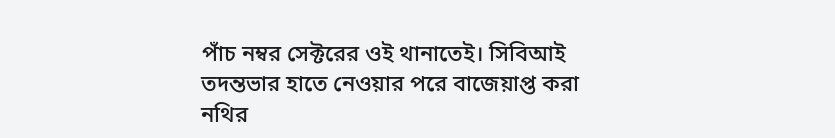পাঁচ নম্বর সেক্টরের ওই থানাতেই। সিবিআই তদন্তভার হাতে নেওয়ার পরে বাজেয়াপ্ত করা নথির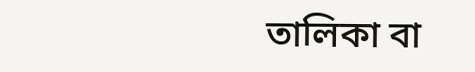তালিকা বা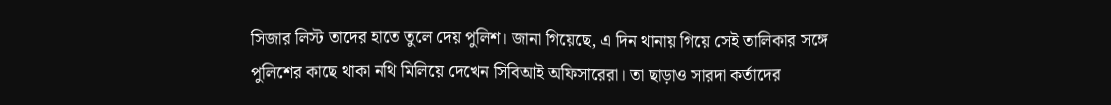সিজার লিস্ট তাদের হাতে তুলে দেয় পুলিশ। জানা গিয়েছে, এ দিন থানায় গিয়ে সেই তালিকার সঙ্গে পুলিশের কাছে থাকা নথি মিলিয়ে দেখেন সিবিআই অফিসারেরা। তা ছাড়াও সারদা কর্তাদের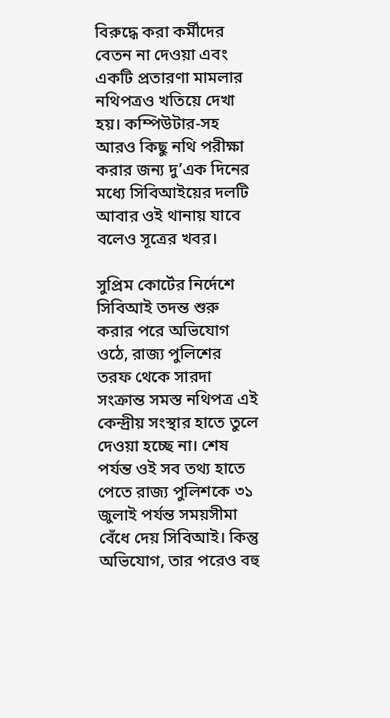বিরুদ্ধে করা কর্মীদের বেতন না দেওয়া এবং একটি প্রতারণা মামলার নথিপত্রও খতিয়ে দেখা হয়। কম্পিউটার-সহ আরও কিছু নথি পরীক্ষা করার জন্য দু’এক দিনের মধ্যে সিবিআইয়ের দলটি আবার ওই থানায় যাবে বলেও সূত্রের খবর।

সুপ্রিম কোর্টের নির্দেশে সিবিআই তদন্ত শুরু করার পরে অভিযোগ ওঠে, রাজ্য পুলিশের তরফ থেকে সারদা সংক্রান্ত সমস্ত নথিপত্র এই কেন্দ্রীয় সংস্থার হাতে তুলে দেওয়া হচ্ছে না। শেষ পর্যন্ত ওই সব তথ্য হাতে পেতে রাজ্য পুলিশকে ৩১ জুলাই পর্যন্ত সময়সীমা বেঁধে দেয় সিবিআই। কিন্তু অভিযোগ, তার পরেও বহু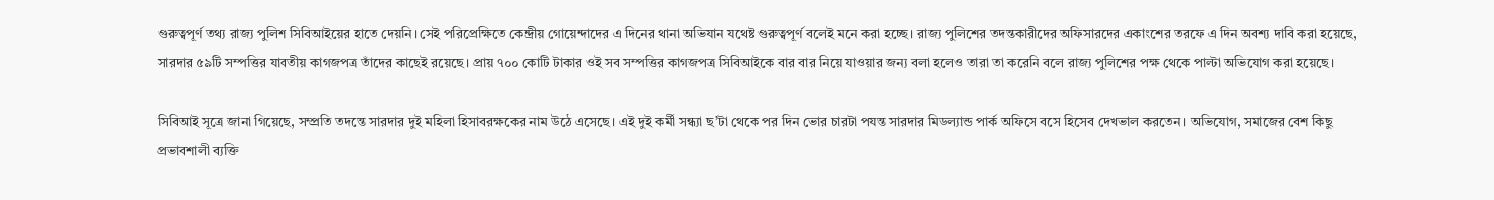গুরুত্বপূর্ণ তথ্য রাজ্য পুলিশ সিবিআইয়ের হাতে দেয়নি। সেই পরিপ্রেক্ষিতে কেন্দ্রীয় গোয়েন্দাদের এ দিনের থানা অভিযান যথেষ্ট গুরুত্বপূর্ণ বলেই মনে করা হচ্ছে। রাজ্য পুলিশের তদন্তকারীদের অফিসারদের একাংশের তরফে এ দিন অবশ্য দাবি করা হয়েছে, সারদার ৫৯টি সম্পত্তির যাবতীয় কাগজপত্র তাঁদের কাছেই রয়েছে। প্রায় ৭০০ কোটি টাকার ওই সব সম্পত্তির কাগজপত্র সিবিআইকে বার বার নিয়ে যাওয়ার জন্য বলা হলেও তারা তা করেনি বলে রাজ্য পুলিশের পক্ষ থেকে পাল্টা অভিযোগ করা হয়েছে।

সিবিআই সূত্রে জানা গিয়েছে, সম্প্রতি তদন্তে সারদার দুই মহিলা হিসাবরক্ষকের নাম উঠে এসেছে। এই দুই কর্মী সন্ধ্যা ছ’টা থেকে পর দিন ভোর চারটা পযন্ত সারদার মিডল্যান্ড পার্ক অফিসে বসে হিসেব দেখভাল করতেন। অভিযোগ, সমাজের বেশ কিছু প্রভাবশালী ব্যক্তি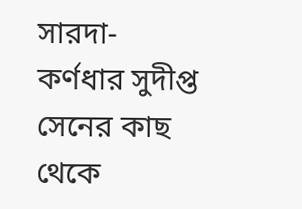সারদা-কর্ণধার সুদীপ্ত সেনের কাছ থেকে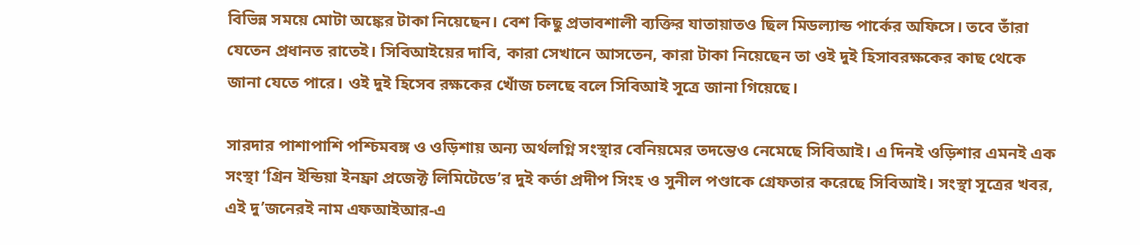বিভিন্ন সময়ে মোটা অঙ্কের টাকা নিয়েছেন। বেশ কিছু প্রভাবশালী ব্যক্তির যাতায়াতও ছিল মিডল্যান্ড পার্কের অফিসে। তবে তাঁরা যেতেন প্রধানত রাতেই। সিবিআইয়ের দাবি, কারা সেখানে আসতেন, কারা টাকা নিয়েছেন তা ওই দুই হিসাবরক্ষকের কাছ থেকে জানা যেতে পারে। ওই দুই হিসেব রক্ষকের খোঁজ চলছে বলে সিবিআই সূত্রে জানা গিয়েছে।

সারদার পাশাপাশি পশ্চিমবঙ্গ ও ওড়িশায় অন্য অর্থলগ্নি সংস্থার বেনিয়মের তদন্তেও নেমেছে সিবিআই। এ দিনই ওড়িশার এমনই এক সংস্থা ‘গ্রিন ইন্ডিয়া ইনফ্রা প্রজেক্ট লিমিটেডে’র দুই কর্তা প্রদীপ সিংহ ও সুনীল পণ্ডাকে গ্রেফতার করেছে সিবিআই। সংস্থা সূত্রের খবর, এই দু’জনেরই নাম এফআইআর-এ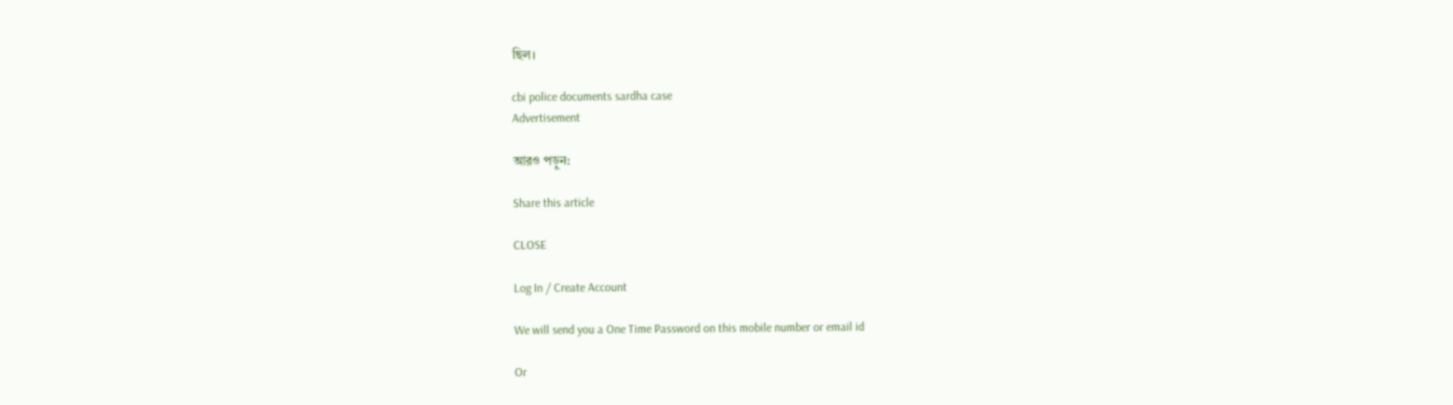ছিল।

cbi police documents sardha case
Advertisement

আরও পড়ুন:

Share this article

CLOSE

Log In / Create Account

We will send you a One Time Password on this mobile number or email id

Or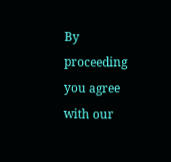By proceeding you agree with our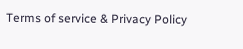Terms of service & Privacy Policy